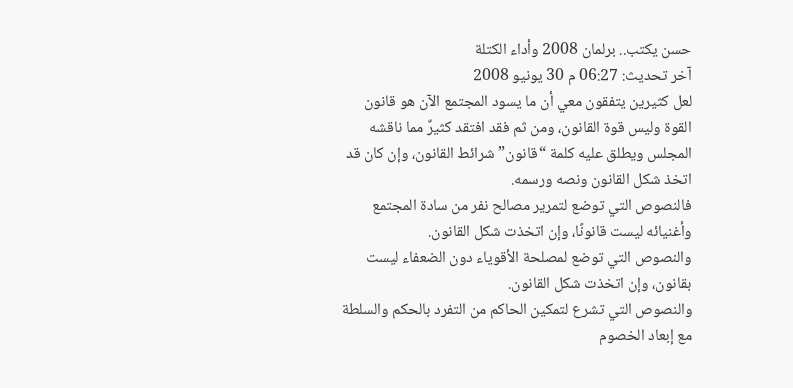حسن يكتب.. برلمان 2008 وأداء الكتلة
آخر تحديث: 06:27 م 30 يونيو 2008
لعل كثيرين يتفقون معي أن ما يسود المجتمع الآن هو قانون القوة وليس قوة القانون، ومن ثم فقد افتقد كثيرٌ مما ناقشه المجلس ويطلق عليه كلمة “قانون” شرائط القانون، وإن كان قد اتخذ شكل القانون ونصه ورسمه.
فالنصوص التي توضع لتمرير مصالح نفر من سادة المجتمع وأغنيائه ليست قانونًا، وإن اتخذت شكل القانون.
والنصوص التي توضع لمصلحة الأقوياء دون الضعفاء ليست بقانون، وإن اتخذت شكل القانون.
والنصوص التي تشرع لتمكين الحاكم من التفرد بالحكم والسلطة مع إبعاد الخصوم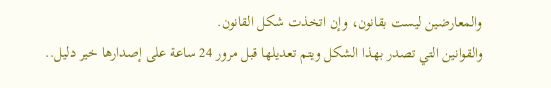والمعارضين ليست بقانون، وإن اتخذت شكل القانون.
والقوانين التي تصدر بهذا الشكل ويتم تعديلها قبل مرور 24 ساعة على إصدارها خير دليل..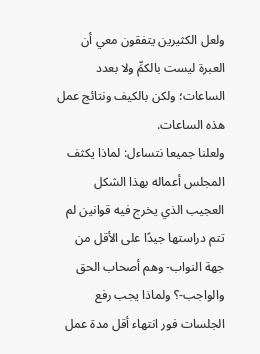ولعل الكثيرين يتفقون معي أن العبرة ليست بالكمِّ ولا بعدد الساعات؛ ولكن بالكيف ونتائج عمل هذه الساعات.
ولعلنا جميعا نتساءل: لماذا يكثف المجلس أعماله بهذا الشكل العجيب الذي يخرج فيه قوانين لم تتم دراستها جيدًا على الأقل من جهة النواب- وهم أصحاب الحق والواجب-؟ ولماذا يجب رفع الجلسات فور انتهاء أقل مدة عمل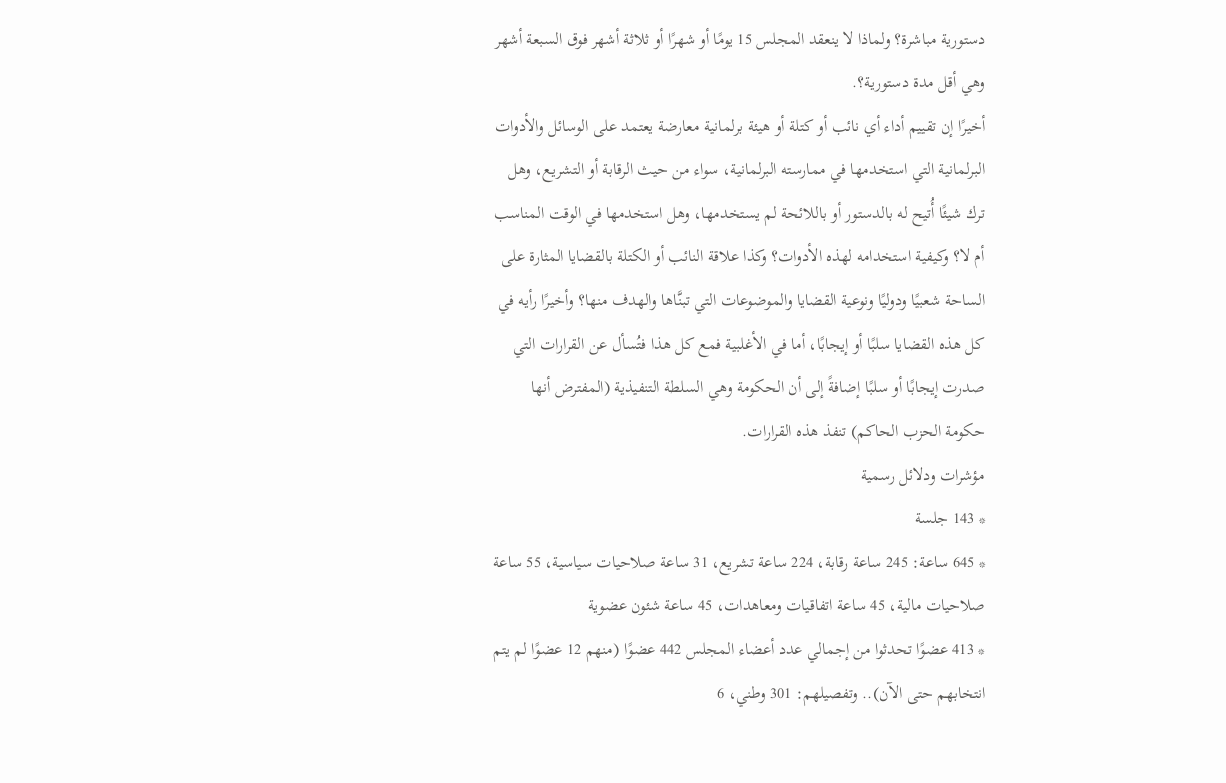دستورية مباشرة؟ ولماذا لا ينعقد المجلس 15 يومًا أو شهرًا أو ثلاثة أشهر فوق السبعة أشهر وهي أقل مدة دستورية؟.
أخيرًا إن تقييم أداء أي نائب أو كتلة أو هيئة برلمانية معارضة يعتمد على الوسائل والأدوات البرلمانية التي استخدمها في ممارسته البرلمانية، سواء من حيث الرقابة أو التشريع، وهل ترك شيئًا أُتيح له بالدستور أو باللائحة لم يستخدمها، وهل استخدمها في الوقت المناسب أم لا؟ وكيفية استخدامه لهذه الأدوات؟ وكذا علاقة النائب أو الكتلة بالقضايا المثارة على الساحة شعبيًا ودوليًا ونوعية القضايا والموضوعات التي تبنَّاها والهدف منها؟ وأخيرًا رأيه في كل هذه القضايا سلبًا أو إيجابًا، أما في الأغلبية فمع كل هذا فتُسأل عن القرارات التي صدرت إيجابًا أو سلبًا إضافةً إلى أن الحكومة وهي السلطة التنفيذية (المفترض أنها حكومة الحزب الحاكم) تنفذ هذه القرارات.
مؤشرات ودلائل رسمية
* 143 جلسة
* 645 ساعة: 245 ساعة رقابة، 224 ساعة تشريع، 31 ساعة صلاحيات سياسية، 55 ساعة صلاحيات مالية، 45 ساعة اتفاقيات ومعاهدات، 45 ساعة شئون عضوية
* 413 عضوًا تحدثوا من إجمالي عدد أعضاء المجلس 442 عضوًا (منهم 12 عضوًا لم يتم انتخابهم حتى الآن).. وتفصيلهم: 301 وطني، 6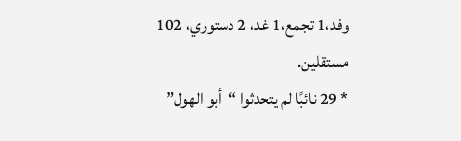وفد،1 تجمع،1 غد، 2 دستوري، 102 مستقلين.
* 29 نائبًا لم يتحدثوا “أبو الهول”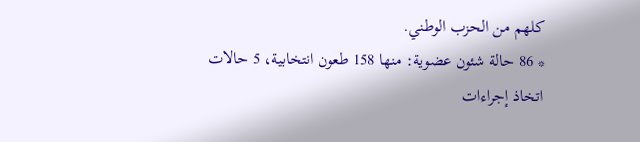كلهم من الحزب الوطني.
* 86 حالة شئون عضوية: منها 158 طعون انتخابية، 5 حالات اتخاذ إجراءات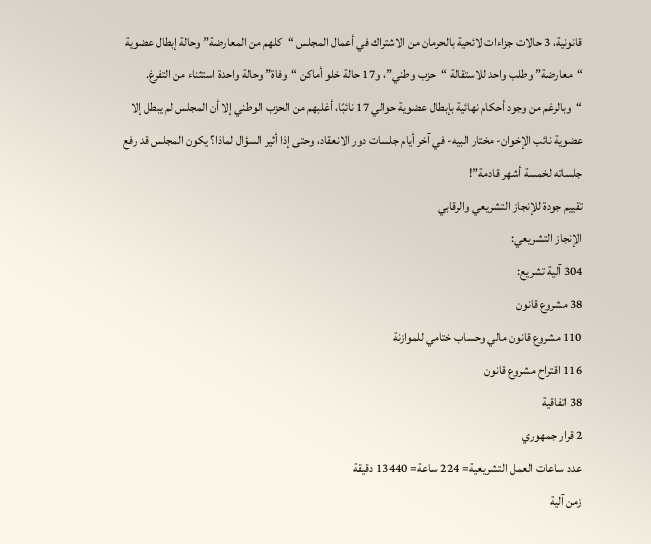قانونية، 3 حالات جزاءات لائحية بالحرمان من الاشتراك في أعمال المجلس “كلهم من المعارضة” وحالة إبطال عضوية “معارضة” وطلب واحد للاستقالة “حزب وطني”، و17 حالة خلو أماكن “وفاة” وحالة واحدة استثناء من التفرغ.
“وبالرغم من وجود أحكام نهائية بإبطال عضوية حوالي 17 نائبًا، أغلبهم من الحزب الوطني إلا أن المجلس لم يبطل إلا عضوية نائب الإخوان- مختار البيه- في آخر أيام جلسات دور الانعقاد، وحتى إذا أثير السؤال لماذا؟ يكون المجلس قد رفع جلساته لخمسة أشهر قادمة”!
تقييم جودة للإنجاز التشريعي والرقابي
الإنجاز التشريعي:
304 آلية تشريع:
38 مشروع قانون
110 مشروع قانون مالي وحساب ختامي للموازنة
116 اقتراح مشروع قانون
38 اتفاقية
2 قرار جمهوري
عدد ساعات العمل التشريعية= 224 ساعة= 13440 دقيقة
زمن آلية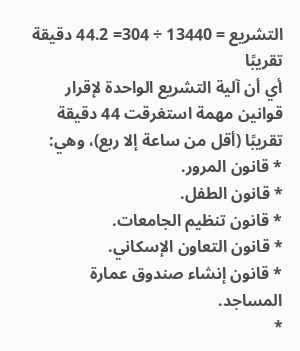التشريع = 13440 ÷ 304= 44.2 دقيقة تقريبًا
أي أن آلية التشريع الواحدة لإقرار قوانين مهمة استغرقت 44 دقيقة تقريبًا (أقل من ساعة إلا ربع)، وهي:
* قانون المرور.
* قانون الطفل.
* قانون تنظيم الجامعات.
* قانون التعاون الإسكاني.
* قانون إنشاء صندوق عمارة المساجد.
*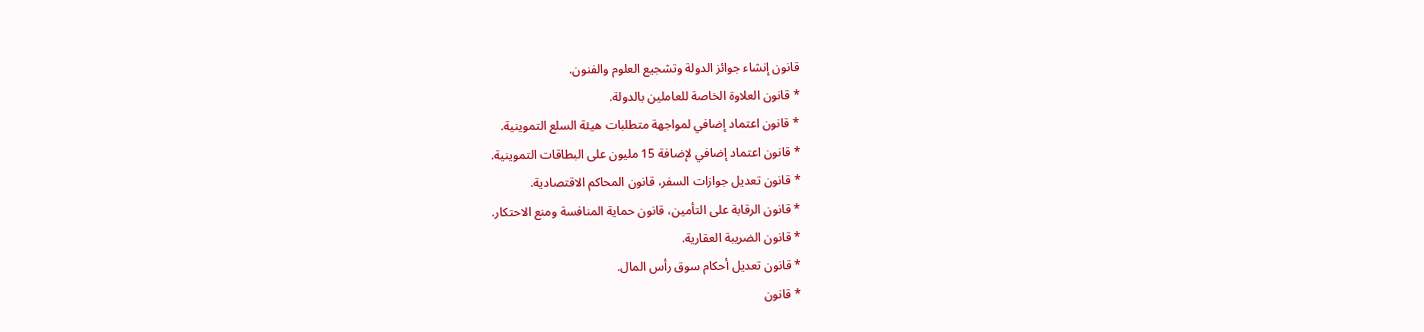قانون إنشاء جوائز الدولة وتشجيع العلوم والفنون.
* قانون العلاوة الخاصة للعاملين بالدولة.
* قانون اعتماد إضافي لمواجهة متطلبات هيئة السلع التموينية.
* قانون اعتماد إضافي لإضافة 15 مليون على البطاقات التموينية.
* قانون تعديل جوازات السفر، قانون المحاكم الاقتصادية.
* قانون الرقابة على التأمين، قانون حماية المنافسة ومنع الاحتكار.
* قانون الضريبة العقارية.
* قانون تعديل أحكام سوق رأس المال.
* قانون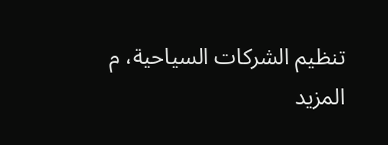تنظيم الشركات السياحية، م
المزيد